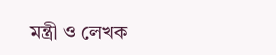মন্ত্রী ও লেখক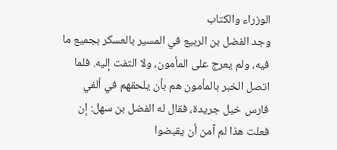الوزراء والكتاب
وجد الفضل بن الربيع في المسير بالعسكر بجميع ما فيه، ولم يعرج على المأمون، ولا التفت إليه. فلما اتصل الخبر بالمأمون هم بأن يلحقهم في ألفي فارس خيل جريدة، فقال له الفضل بن سهل: إن فعلت هذا لم آمن أن يقبضوا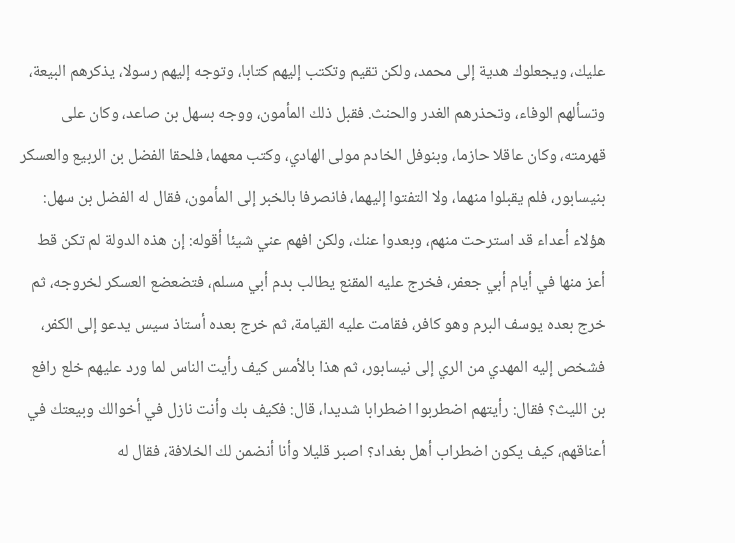عليك، ويجعلوك هدية إلى محمد، ولكن تقيم وتكتب إليهم كتابا، وتوجه إليهم رسولا، يذكرهم البيعة، وتسألهم الوفاء، وتحذرهم الغدر والحنث. فقبل ذلك المأمون، ووجه بسهل بن صاعد، وكان على قهرمته، وكان عاقلا حازما، وبنوفل الخادم مولى الهادي، وكتب معهما، فلحقا الفضل بن الربيع والعسكر بنيسابور، فلم يقبلوا منهما، ولا التفتوا إليهما، فانصرفا بالخبر إلى المأمون، فقال له الفضل بن سهل: هؤلاء أعداء قد استرحت منهم، وبعدوا عنك، ولكن افهم عني شيئا أقوله: إن هذه الدولة لم تكن قط أعز منها في أيام أبي جعفر، فخرج عليه المقنع يطالب بدم أبي مسلم، فتضعضع العسكر لخروجه، ثم خرج بعده يوسف البرم وهو كافر، فقامت عليه القيامة، ثم خرج بعده أستاذ سيس يدعو إلى الكفر، فشخص إليه المهدي من الري إلى نيسابور، ثم هذا بالأمس كيف رأيت الناس لما ورد عليهم خلع رافع بن الليث؟ فقال: رأيتهم اضطربوا اضطرابا شديدا، قال: فكيف بك وأنت نازل في أخوالك وبيعتك في أعناقهم، كيف يكون اضطراب أهل بغداد؟ اصبر قليلا وأنا أنضمن لك الخلافة، فقال له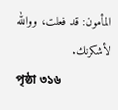المأمون: قد فعلت، ووالله لأشكرنك.
পৃষ্ঠা ৩১৬